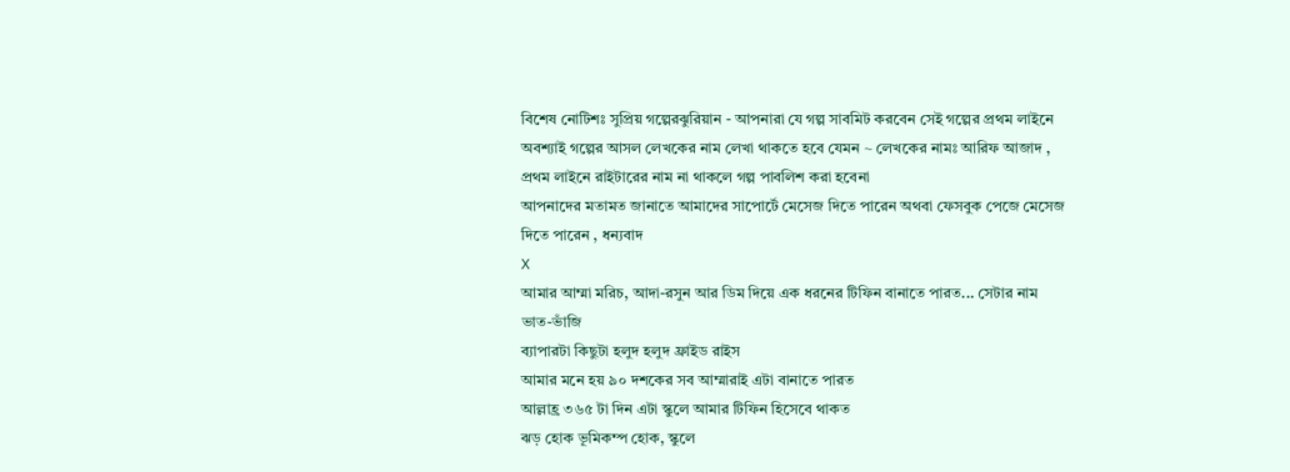বিশেষ নোটিশঃ সুপ্রিয় গল্পেরঝুরিয়ান - আপনারা যে গল্প সাবমিট করবেন সেই গল্পের প্রথম লাইনে অবশ্যাই গল্পের আসল লেখকের নাম লেখা থাকতে হবে যেমন ~ লেখকের নামঃ আরিফ আজাদ , প্রথম লাইনে রাইটারের নাম না থাকলে গল্প পাবলিশ করা হবেনা
আপনাদের মতামত জানাতে আমাদের সাপোর্টে মেসেজ দিতে পারেন অথবা ফেসবুক পেজে মেসেজ দিতে পারেন , ধন্যবাদ
X
আমার আম্মা মরিচ, আদা-রসুন আর ডিম দিয়ে এক ধরনের টিফিন বানাতে পারত... সেটার নাম ভাত-ভাঁজি
ব্যাপারটা কিছুটা হলুদ হলুদ ফ্রাইড রাইস
আমার মনে হয় ৯০ দশকের সব আম্মারাই এটা বানাতে পারত
আল্লাহ্র ৩৬৫ টা দিন এটা স্কুলে আমার টিফিন হিসেবে থাকত
ঝড় হোক ভূমিকম্প হোক, স্কুলে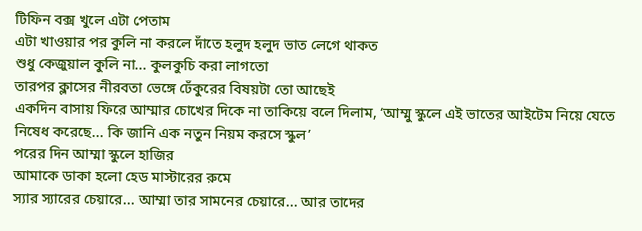টিফিন বক্স খুলে এটা পেতাম
এটা খাওয়ার পর কুলি না করলে দাঁতে হলুদ হলুদ ভাত লেগে থাকত
শুধু কেজুয়াল কুলি না... কুলকুচি করা লাগতো
তারপর ক্লাসের নীরবতা ভেঙ্গে ঢেঁকুরের বিষয়টা তো আছেই
একদিন বাসায় ফিরে আম্মার চোখের দিকে না তাকিয়ে বলে দিলাম, ‘আম্মু স্কুলে এই ভাতের আইটেম নিয়ে যেতে নিষেধ করেছে... কি জানি এক নতুন নিয়ম করসে স্কুল’
পরের দিন আম্মা স্কুলে হাজির
আমাকে ডাকা হলো হেড মাস্টারের রুমে
স্যার স্যারের চেয়ারে... আম্মা তার সামনের চেয়ারে... আর তাদের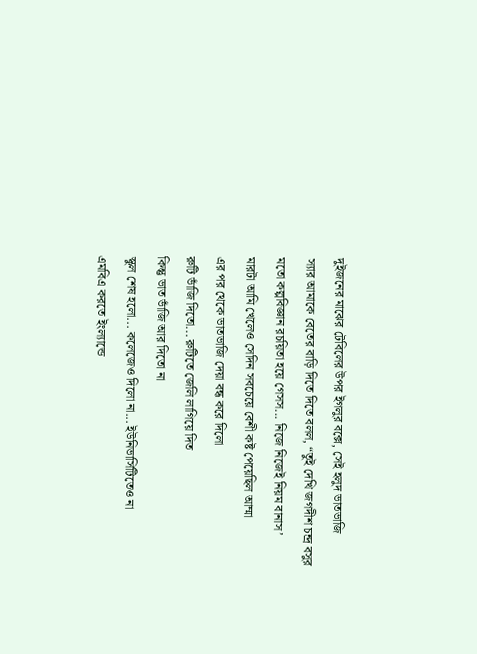দুইজনের মাঝের টেবিলের উপর ইগলুর বক্সে, সেই হলুদ ভাতভাজি
স্যার আমাকে বেতের বাড়ি দিতে দিতে বলল, “তুই দেখি জগদীশ চন্দ্র বসুর মতো কল্পবিজ্ঞান রচয়িতা হয়ে গেসস... নিজে নিজেই নিয়ম বানাস’
মারটা আমি খেলেও সেদিন সবচেয়ে বেশী কষ্ট পেয়েছিল আম্মা
এর পর থেকে ভাতভাজি দেয়া বন্ধ করে দিলো
রুটি ভাঁজি দিতো... রুটিতে জেলি লাগিয়ে দিত
কিন্তু ভাত ভাঁজি আর দিতো না
স্কুল শেষ হলো... কলেজেও দিলো না... ইউনিভার্সিটিতেও না
এমবিএ করতে ইংল্যান্ডে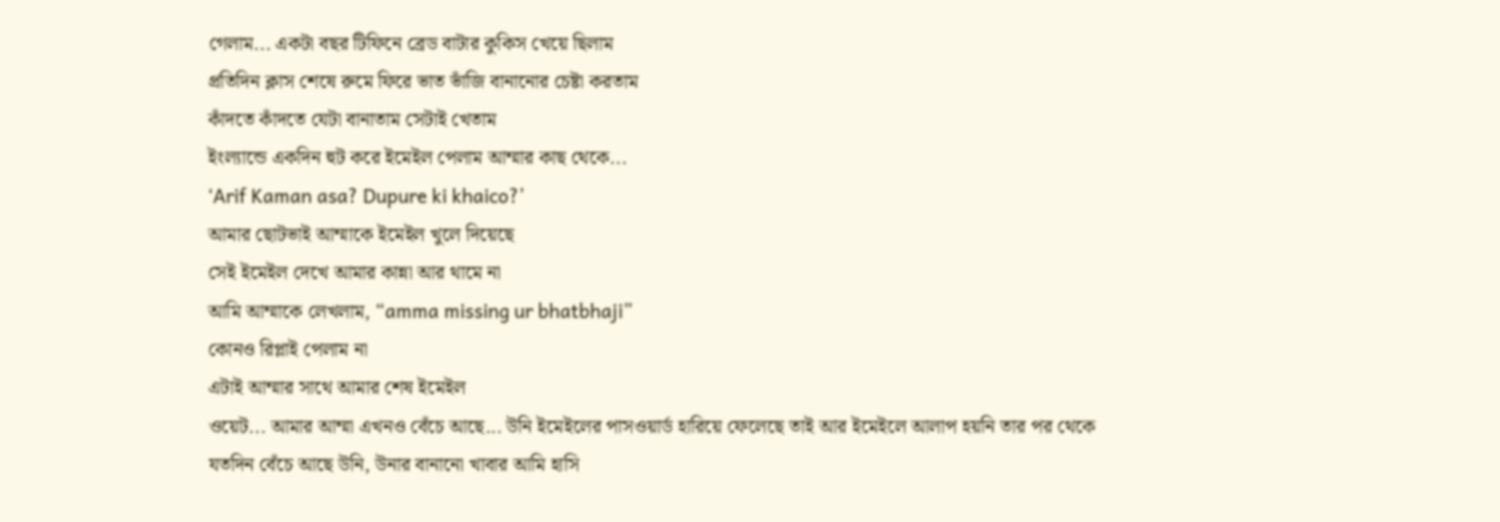গেলাম... একটা বছর টিফিনে ব্রেড বাটার কুকিস খেয়ে ছিলাম
প্রতিদিন ক্লাস শেষে রুমে ফিরে ভাত ভাঁজি বানানোর চেষ্টা করতাম
কাঁদতে কাঁদতে যেটা বানাতাম সেটাই খেতাম
ইংল্যান্ডে একদিন হুট করে ইমেইল পেলাম আম্মার কাছ থেকে...
‘Arif Kaman asa? Dupure ki khaico?’
আমার ছোটভাই আম্মাকে ইমেইল খুলে দিয়েছে
সেই ইমেইল দেখে আমার কান্না আর থামে না
আমি আম্মাকে লেখলাম, “amma missing ur bhatbhaji”
কোনও রিপ্লাই পেলাম না
এটাই আম্মার সাথে আমার শেষ ইমেইল
ওয়েট... আমার আম্মা এখনও বেঁচে আছে... উনি ইমেইলের পাসওয়ার্ড হারিয়ে ফেলেছে তাই আর ইমেইলে আলাপ হয়নি তার পর থেকে
যতদিন বেঁচে আছে উনি, উনার বানানো খাবার আমি হাসি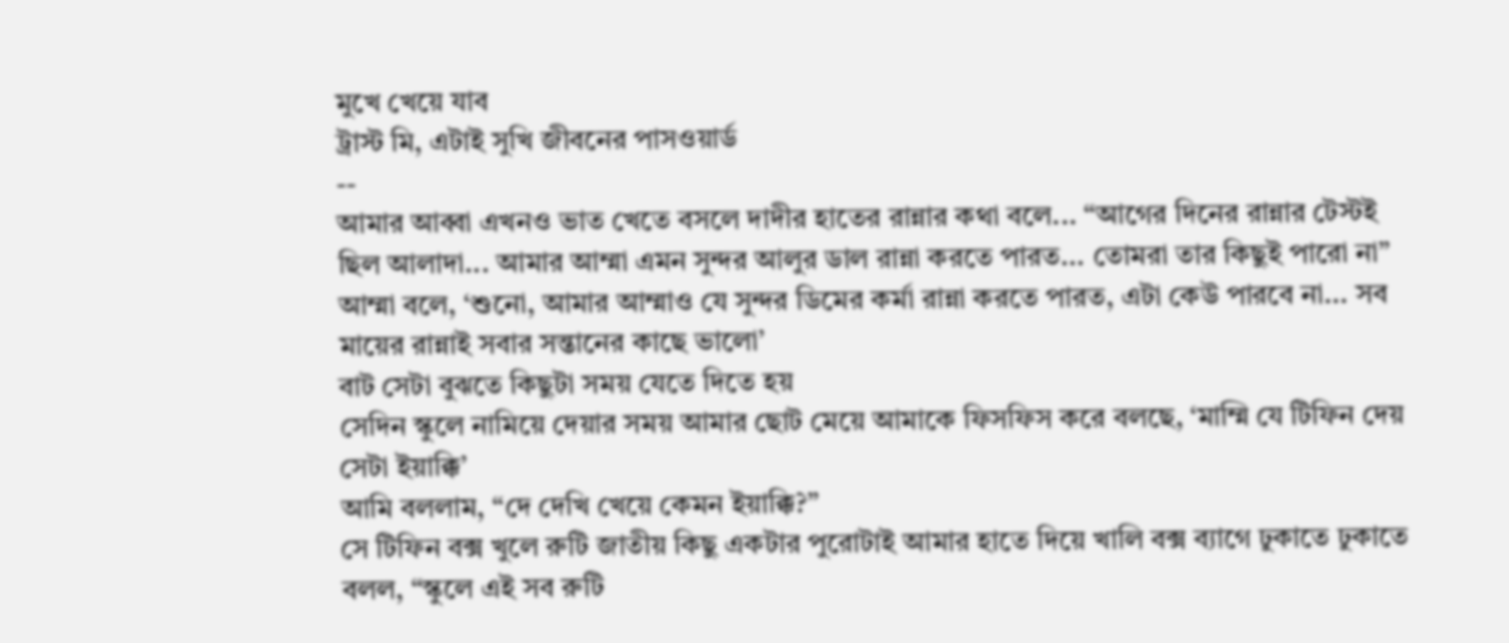মুখে খেয়ে যাব
ট্রাস্ট মি, এটাই সুখি জীবনের পাসওয়ার্ড
--
আমার আব্বা এখনও ভাত খেতে বসলে দাদীর হাতের রান্নার কথা বলে... “আগের দিনের রান্নার টেস্টই ছিল আলাদা... আমার আম্মা এমন সুন্দর আলুর ডাল রান্না করতে পারত... তোমরা তার কিছুই পারো না”
আম্মা বলে, ‘শুনো, আমার আম্মাও যে সুন্দর ডিমের কর্মা রান্না করতে পারত, এটা কেউ পারবে না... সব মায়ের রান্নাই সবার সন্তানের কাছে ভালো’
বাট সেটা বুঝতে কিছুটা সময় যেতে দিতে হয়
সেদিন স্কুলে নামিয়ে দেয়ার সময় আমার ছোট মেয়ে আমাকে ফিসফিস করে বলছে, ‘মাম্মি যে টিফিন দেয় সেটা ইয়াক্কি’
আমি বললাম, “দে দেখি খেয়ে কেমন ইয়াক্কি?”
সে টিফিন বক্স খুলে রুটি জাতীয় কিছু একটার পুরোটাই আমার হাতে দিয়ে খালি বক্স ব্যাগে ঢুকাতে ঢুকাতে বলল, “স্কুলে এই সব রুটি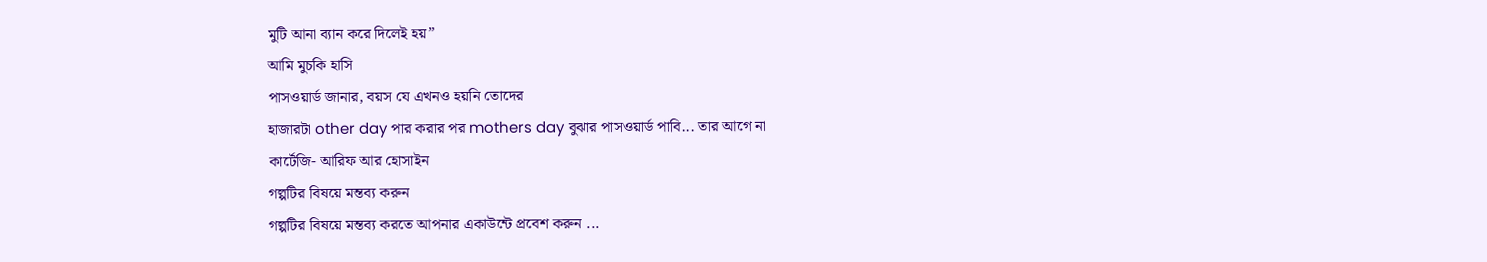মুটি আনা ব্যান করে দিলেই হয়”
আমি মুচকি হাসি
পাসওয়ার্ড জানার, বয়স যে এখনও হয়নি তোদের
হাজারটা other day পার করার পর mothers day বুঝার পাসওয়ার্ড পাবি... তার আগে না
কার্টেজি- আরিফ আর হোসাইন
গল্পটির বিষয়ে মন্তব্য করুন
গল্পটির বিষয়ে মন্তব্য করতে আপনার একাউন্টে প্রবেশ করুন ...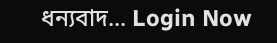ধন্যবাদ... Login Now